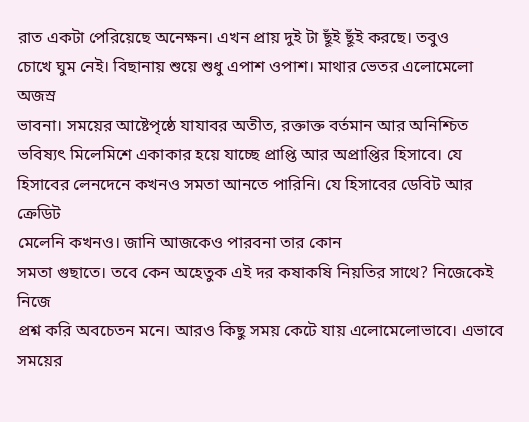রাত একটা পেরিয়েছে অনেক্ষন। এখন প্রায় দুই টা ছূঁই ছূঁই করছে। তবুও
চোখে ঘুম নেই। বিছানায় শুয়ে শুধু এপাশ ওপাশ। মাথার ভেতর এলোমেলো অজস্র
ভাবনা। সময়ের আষ্টেপৃষ্ঠে যাযাবর অতীত, রক্তাক্ত বর্তমান আর অনিশ্চিত
ভবিষ্যৎ মিলেমিশে একাকার হয়ে যাচ্ছে প্রাপ্তি আর অপ্রাপ্তির হিসাবে। যে
হিসাবের লেনদেনে কখনও সমতা আনতে পারিনি। যে হিসাবের ডেবিট আর ক্রেডিট
মেলেনি কখনও। জানি আজকেও পারবনা তার কোন
সমতা গুছাতে। তবে কেন অহেতুক এই দর কষাকষি নিয়তির সাথে? নিজেকেই নিজে
প্রশ্ন করি অবচেতন মনে। আরও কিছু সময় কেটে যায় এলোমেলোভাবে। এভাবে সময়ের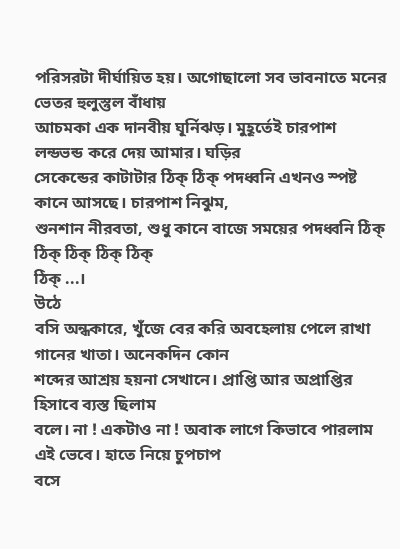পরিসরটা দীর্ঘায়িত হয়। অগোছালো সব ভাবনাতে মনের ভেতর হুলুস্তুল বাঁধায়
আচমকা এক দানবীয় ঘূর্নিঝড়। মুহূর্তেই চারপাশ লন্ডভন্ড করে দেয় আমার। ঘড়ির
সেকেন্ডের কাটাটার ঠিক্ ঠিক্ পদধ্বনি এখনও স্পষ্ট কানে আসছে। চারপাশ নিঝুম,
শুনশান নীরবতা, শুধু কানে বাজে সময়ের পদধ্বনি ঠিক্ ঠিক্ ঠিক্ ঠিক্ ঠিক্
ঠিক্ ...।
উঠে
বসি অন্ধকারে, খুঁজে বের করি অবহেলায় পেলে রাখা গানের খাতা। অনেকদিন কোন
শব্দের আশ্রয় হয়না সেখানে। প্রাপ্তি আর অপ্রাপ্তির হিসাবে ব্যস্ত ছিলাম
বলে। না ! একটাও না ! অবাক লাগে কিভাবে পারলাম এই ভেবে। হাতে নিয়ে চুপচাপ
বসে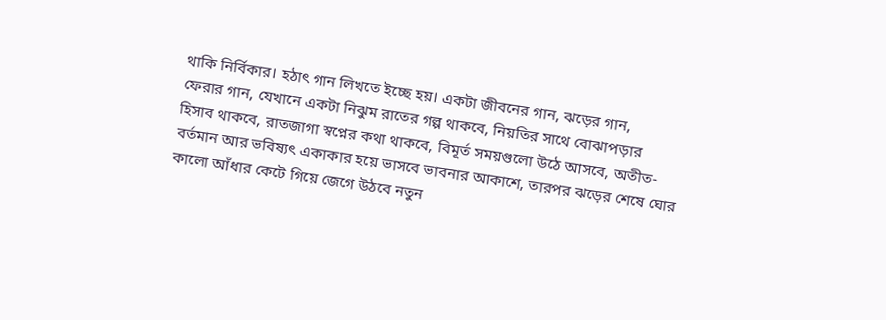থাকি নির্বিকার। হঠাৎ গান লিখতে ইচ্ছে হয়। একটা জীবনের গান, ঝড়ের গান,
ফেরার গান, যেখানে একটা নিঝুম রাতের গল্প থাকবে, নিয়তির সাথে বোঝাপড়ার
হিসাব থাকবে, রাতজাগা স্বপ্নের কথা থাকবে, বিমূর্ত সময়গুলো উঠে আসবে, অতীত-
বর্তমান আর ভবিষ্যৎ একাকার হয়ে ভাসবে ভাবনার আকাশে, তারপর ঝড়ের শেষে ঘোর
কালো আঁধার কেটে গিয়ে জেগে উঠবে নতুন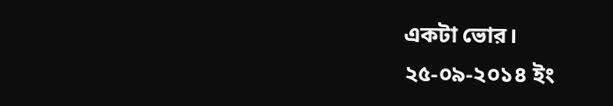একটা ভোর।
২৫-০৯-২০১৪ ইং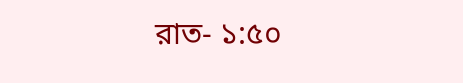রাত- ১:৫০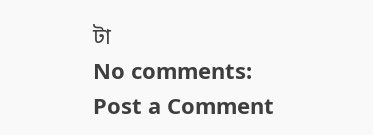টা
No comments:
Post a Comment